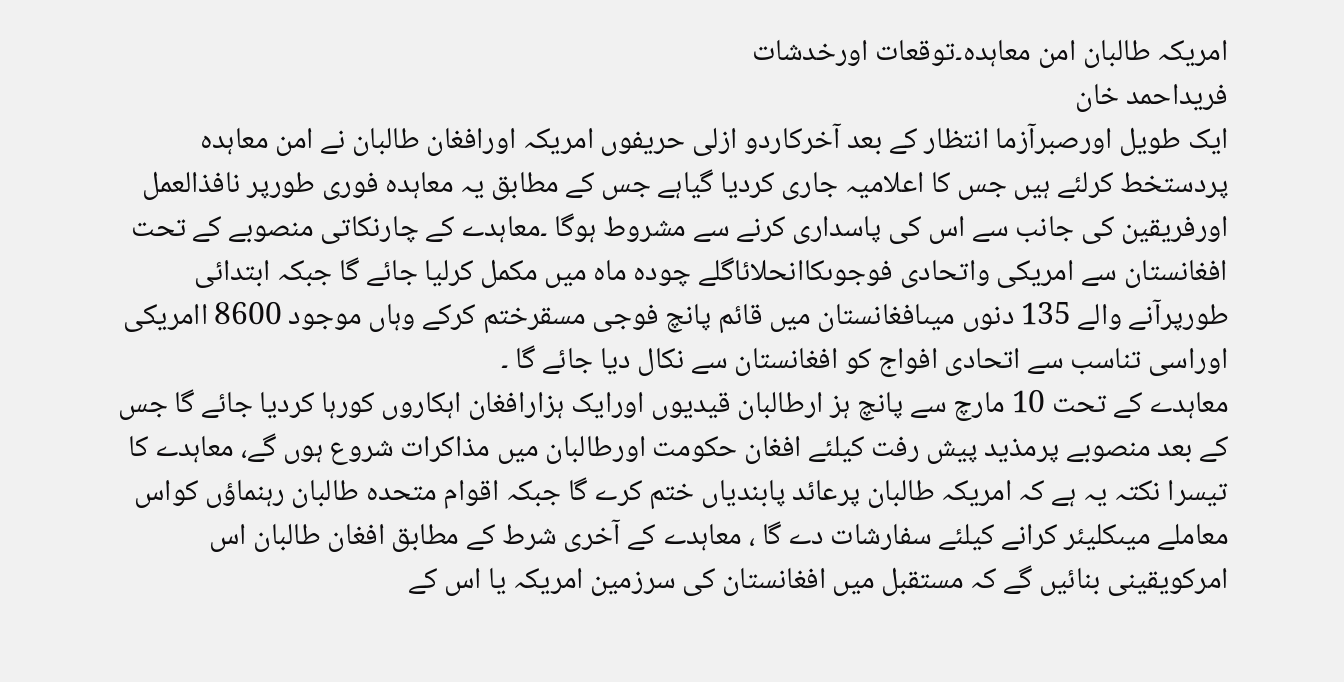امریکہ طالبان امن معاہدہ۔توقعات اورخدشات
فریداحمد خان
ایک طویل اورصبرآزما انتظار کے بعد آخرکاردو ازلی حریفوں امریکہ اورافغان طالبان نے امن معاہدہ پردستخط کرلئے ہیں جس کا اعلامیہ جاری کردیا گیاہے جس کے مطابق یہ معاہدہ فوری طورپر نافذالعمل اورفریقین کی جانب سے اس کی پاسداری کرنے سے مشروط ہوگا ۔معاہدے کے چارنکاتی منصوبے کے تحت افغانستان سے امریکی واتحادی فوجوںکاانحلائاگلے چودہ ماہ میں مکمل کرلیا جائے گا جبکہ ابتدائی طورپرآنے والے 135 دنوں میںافغانستان میں قائم پانچ فوجی مسقرختم کرکے وہاں موجود 8600 اامریکی اوراسی تناسب سے اتحادی افواج کو افغانستان سے نکال دیا جائے گا ۔
معاہدے کے تحت 10 مارچ سے پانچ ہز ارطالبان قیدیوں اورایک ہزارافغان اہکاروں کورہا کردیا جائے گا جس کے بعد منصوبے پرمذید پیش رفت کیلئے افغان حکومت اورطالبان میں مذاکرات شروع ہوں گے، معاہدے کا تیسرا نکتہ یہ ہے کہ امریکہ طالبان پرعائد پابندیاں ختم کرے گا جبکہ اقوام متحدہ طالبان رہنماؤں کواس معاملے میںکلیئر کرانے کیلئے سفارشات دے گا ، معاہدے کے آخری شرط کے مطابق افغان طالبان اس امرکویقینی بنائیں گے کہ مستقبل میں افغانستان کی سرزمین امریکہ یا اس کے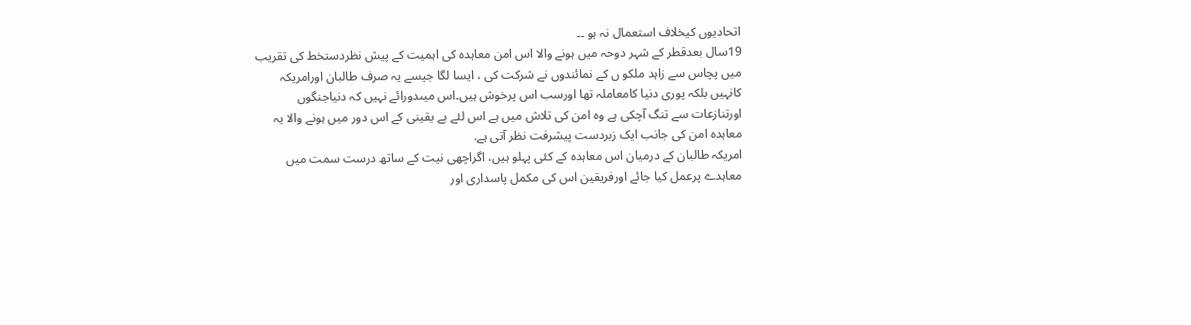اتحادیوں کیخلاف استعمال نہ ہو ۔۔
19سال بعدقطر کے شہر دوحہ میں ہونے والا اس امن معاہدہ کی اہمیت کے پیش نظردستخط کی تقریب میں پچاس سے زاہد ملکو ں کے نمائندوں نے شرکت کی ، ایسا لگا جیسے یہ صرف طالبان اورامریکہ کانہیں بلکہ پوری دنیا کامعاملہ تھا اورسب اس پرخوش ہیں۔اس میںدورائے نہیں کہ دنیاجنگوں اورتنازعات سے تنگ آچکی ہے وہ امن کی تلاش میں ہے اس لئے بے یقینی کے اس دور میں ہونے والا یہ معاہدہ امن کی جانب ایک زبردست پیشرفت نظر آتی ہے.
امریکہ طالبان کے درمیان اس معاہدہ کے کئی پہلو ہیں، اگراچھی نیت کے ساتھ درست سمت میں معاہدے پرعمل کیا جائے اورفریقین اس کی مکمل پاسداری اور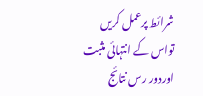شرائط پرعمل کریں تواس کے انتہائی مثبت اوردور رس نتائج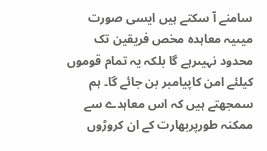سامنے آ سکتے ہیں ایسی صورت میںیہ معاہدہ مخص فریقین تک محدود نہیںرہے گا بلکہ یہ تمام قوموں کیلئے امن کاپیامبر بن جائے گا۔ ہم سمجھتے ہیں کہ اس معاہدے سے ممکنہ طورپربھارت کے ان کروڑوں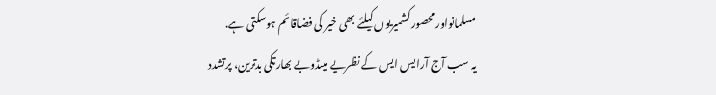مسلمانواورمحصور کشمیریوں کیلئے بھی خیر کی فضاقائم ہوسکتی ہے.
یہ سب آج آرایس ایس کے نظریے میںڈوبے بھارتکی بدترین، پرتشدد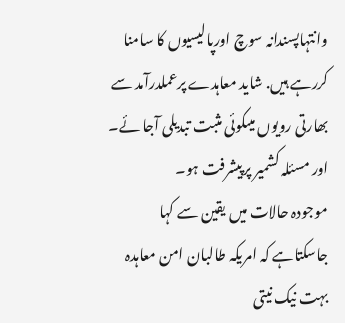وانتہاپسندانہ سوچ اورپالیسیوں کا سامنا کررہے ہیں. شاید معاہدے پرعملدرآمد سے بھارتی رویوں میںکوئی مثبت تبدیلی آجا ئے۔ اور مسئلہ کشمیر پرپیشرفت ہو۔
موجودہ حالات میں یقین سے کہا جاسکتاہے کہ امریکہ طالبان امن معاہدہ بہت نیک نیتی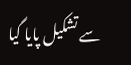سے تشکیل پایا گیا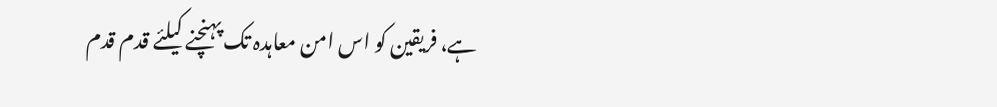ہے، فریقین کو اس امن معاہدہ تک پہنچنے کیلئے قدم قدم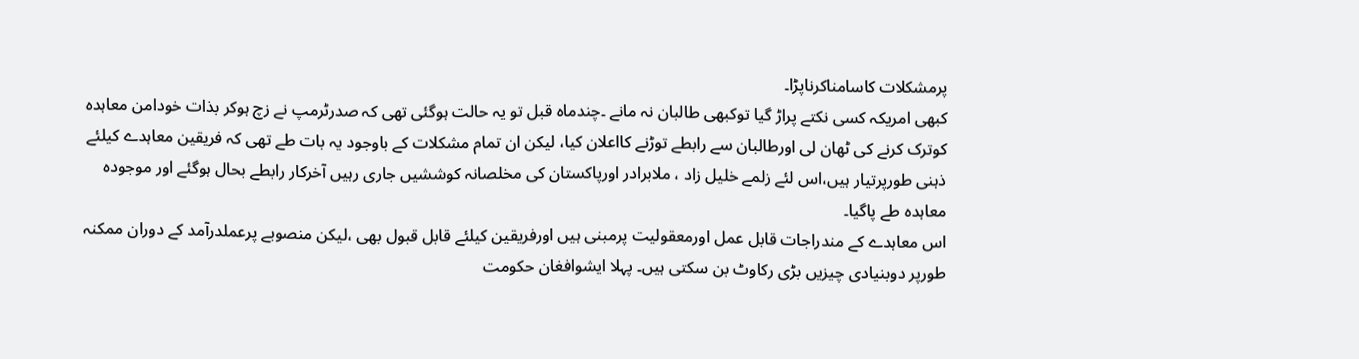پرمشکلات کاسامناکرناپڑا۔
کبھی امریکہ کسی نکتے پراڑ گیا توکبھی طالبان نہ مانے ۔چندماہ قبل تو یہ حالت ہوگئی تھی کہ صدرٹرمپ نے زچ ہوکر بذات خودامن معاہدہ کوترک کرنے کی ٹھان لی اورطالبان سے رابطے توڑنے کااعلان کیا، لیکن ان تمام مشکلات کے باوجود یہ بات طے تھی کہ فریقین معاہدے کیلئے ذہنی طورپرتیار ہیں،اس لئے زلمے خلیل زاد ، ملابرادر اورپاکستان کی مخلصانہ کوششیں جاری رہیں آخرکار رابطے بحال ہوگئے اور موجودہ معاہدہ طے پاگیا۔
اس معاہدے کے مندراجات قابل عمل اورمعقولیت پرمبنی ہیں اورفریقین کیلئے قابل قبول بھی ،لیکن منصوبے پرعملدرآمد کے دوران ممکنہ طورپر دوبنیادی چیزیں بڑی رکاوٹ بن سکتی ہیں۔ پہلا ایشوافغان حکومت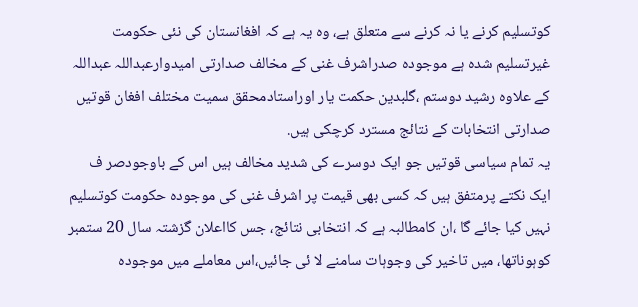کوتسلیم کرنے یا نہ کرنے سے متعلق ہے، وہ یہ ہے کہ افغانستان کی نئی حکومت غیرتسلیم شدہ ہے موجودہ صدراشرف غنی کے مخالف صدارتی امیدوارعبداللہ عبداللہ کے علاوہ رشید دوستم ،گلبدین حکمت یار اوراستادمحقق سمیت مختلف افغان قوتیں صدارتی انتخابات کے نتائج مسترد کرچکی ہیں.
یہ تمام سیاسی قوتیں جو ایک دوسرے کی شدید مخالف ہیں اس کے باوجودصر ف ایک نکتے پرمتفق ہیں کہ کسی بھی قیمت پر اشرف غنی کی موجودہ حکومت کوتسلیم نہیں کیا جائے گا ،ان کامطالبہ ہے کہ انتخابی نتائج، جس کااعلان گزشتہ سال 20 ستمبر کوہوناتھا، میں تاخیر کی وجوہات سامنے لا ئی جائیں،اس معاملے میں موجودہ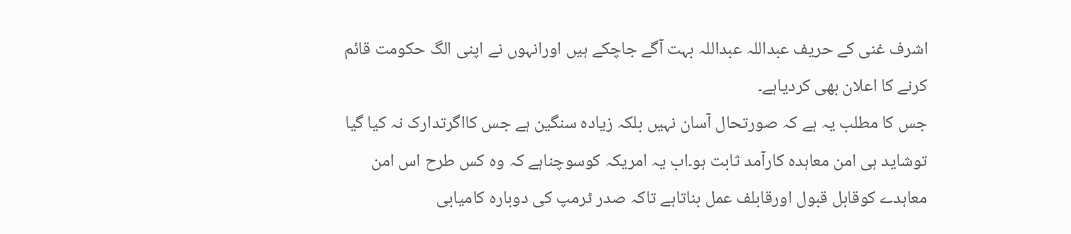اشرف غنی کے حریف عبداللہ عبداللہ بہت آگے جاچکے ہیں اورانہوں نے اپنی الگ حکومت قائم کرنے کا اعلان بھی کردیاہے۔
جس کا مطلب یہ ہے کہ صورتحال آسان نہیں بلکہ زیادہ سنگین ہے جس کااگرتدارک نہ کیا گیا توشاید ہی امن معاہدہ کارآمد ثابت ہو۔اب یہ امریکہ کوسوچناہے کہ وہ کس طرح اس امن معاہدے کوقابل قبول اورقابلف عمل بناتاہے تاکہ صدر ٹرمپ کی دوبارہ کامیابی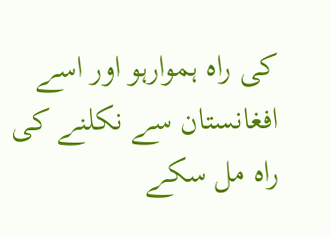کی راہ ہموارہو اور اسے افغانستان سے نکلنے کی راہ مل سکے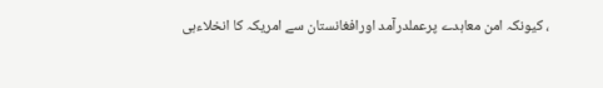، کیونکہ امن معاہدے پرعملدرآمد اورافغانستان سے امریکہ کا انخلاءہی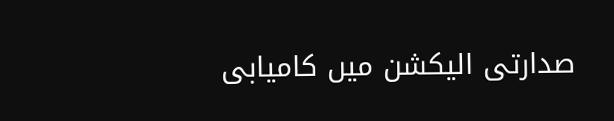صدارتی الیکشن میں کامیابی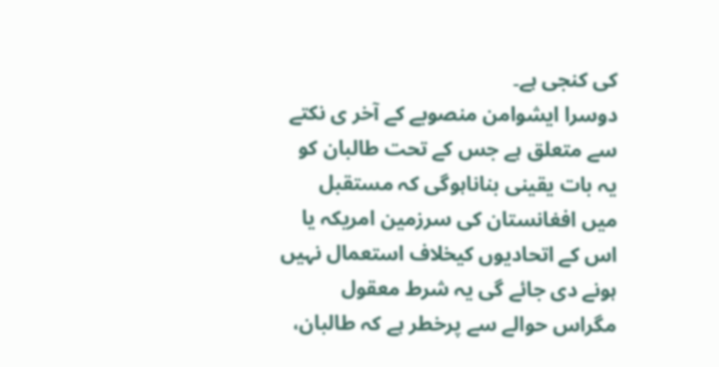کی کنجی ہے۔
دوسرا ایشوامن منصوبے کے آخر ی نکتے سے متعلق ہے جس کے تحت طالبان کو یہ بات یقینی بناناہوگی کہ مستقبل میں افغانستان کی سرزمین امریکہ یا اس کے اتحادیوں کیخلاف استعمال نہیں ہونے دی جائے گی یہ شرط معقول مگراس حوالے سے پرخطر ہے کہ طالبان،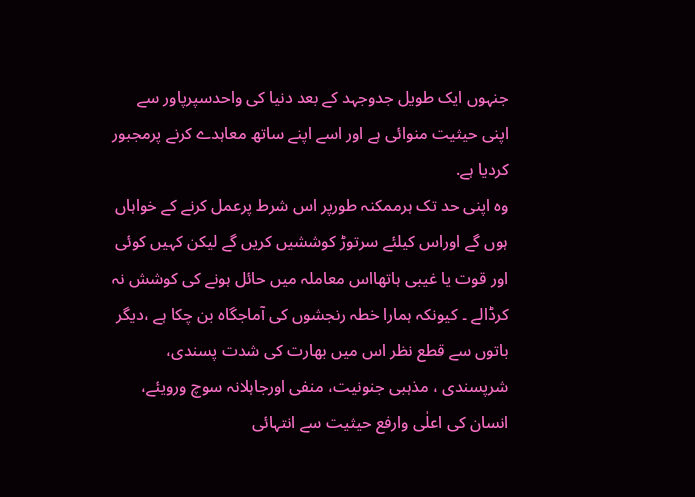جنہوں ایک طویل جدوجہد کے بعد دنیا کی واحدسپرپاور سے اپنی حیثیت منوائی ہے اور اسے اپنے ساتھ معاہدے کرنے پرمجبور کردیا ہے.
وہ اپنی حد تک ہرممکنہ طورپر اس شرط پرعمل کرنے کے خواہاں ہوں گے اوراس کیلئے سرتوڑ کوششیں کریں گے لیکن کہیں کوئی اور قوت یا غیبی ہاتھااس معاملہ میں حائل ہونے کی کوشش نہ کرڈالے ۔ کیونکہ ہمارا خطہ رنجشوں کی آماجگاہ بن چکا ہے ،دیگر باتوں سے قطع نظر اس میں بھارت کی شدت پسندی، شرپسندی ، مذہبی جنونیت، منفی اورجاہلانہ سوچ ورویئے، انسان کی اعلٰی وارفع حیثیت سے انتہائی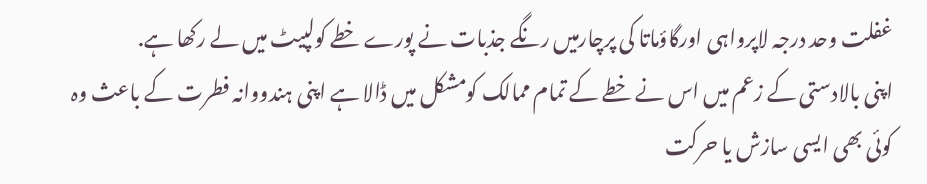غفلت وحد درجہ لاپرواہی اورگاؤماتا کی پرچارمیں رنگے جذبات نے پورے خطے کولپیٹ میں لے رکھا ہے.
اپنی بالادستی کے زعم میں اس نے خطے کے تمام ممالک کومشکل میں ڈالا ہے اپنی ہندووانہ فطرت کے باعث وہ کوئی بھی ایسی سازش یا حرکت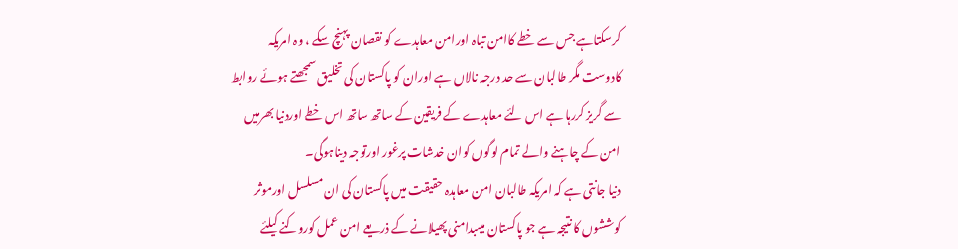کرسکتاہے جس سے خطے کاامن تباہ اورامن معاہدے کو نقصان پہنچ سکے ، وہ امریکہ کادوست مگر طالبان سے حد درجہ نالاں ہے اوران کو پاکستان کی تخلیق سمجھتے ہوئے روابط سے گریز کررہا ہے اس لئے معاہدے کے فریقین کے ساتھ ساتھ اس خطے اوردنیا بھرمیں امن کے چاہنے والے تمام لوگوں کوان خدشات پرغور اورتوجہ دیناہوگی۔
دنیا جانتی ہے کہ امریکہ طالبان امن معاہدہ حقیقت میں پاکستان کی ان مسلسل اورموثر کوششوں کا نتیجہ ہے جو پاکستان میںبدامنی پھیلانے کے ذریعے امن عمل کوروکنے کیلئے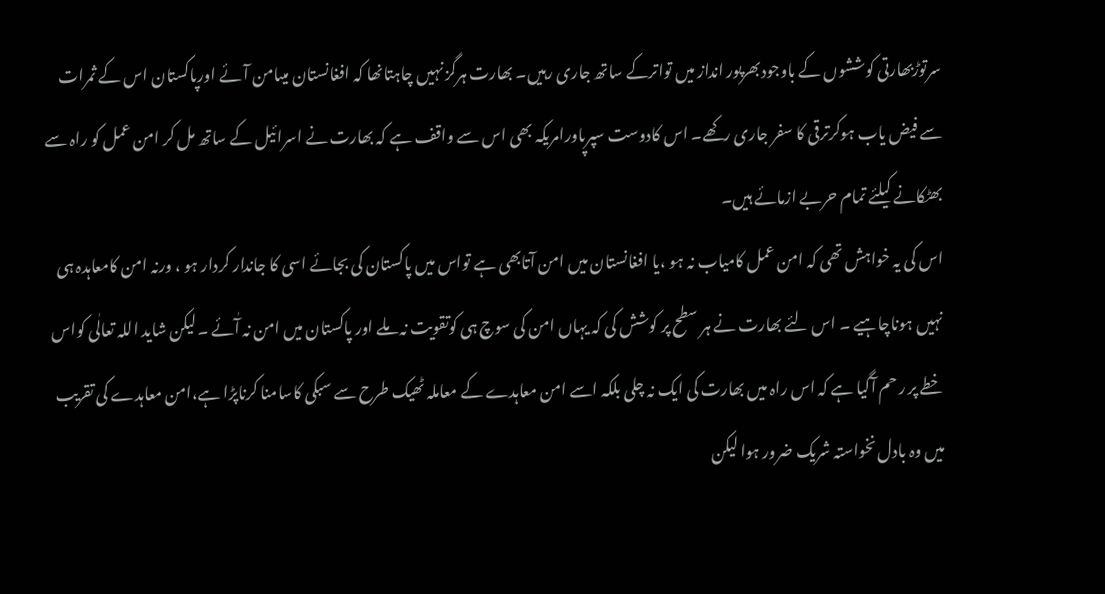سرتوڑبھارتی کوششوں کے باوجودبھرپور انداز میں تواترکے ساتھ جاری رہیں۔ بھارت ہرگز نہیں چاہتانھا کہ افغانستان میںامن آئے اورپاکستان اس کے ثمرات سے فیض یاب ہوکرترقی کا سفر جاری رکھے۔ اس کادوست سپرپاورامریکہ بھی اس سے واقف ہے کہ بھارت نے اسرائیل کے ساتھ مل کر امن عمل کو راہ سے بھٹکانے کیلئے تمام حربے ازمائے ہیں۔
اس کی یہ خواہش تھی کہ امن عمل کامیاب نہ ہو ،یا افغانستان میں امن آتابھی ہے تواس میں پاکستان کی بجائے اسی کا جاندار کردار ہو ، ورنہ امن کامعاہدہ ہی نہیں ہوناچاہیے ۔ اس لئے بھارت نے ہر سطح پر کوشش کی کہ یہاں امن کی سوچ ہی کوتقویت نہ ملے اور پاکستان میں امن نہ آٰئے ۔لیکن شاید اللہ تعالٰی کواس خطے پر ر حم آگیا ہے کہ اس راہ میں بھارت کی ایک نہ چلی بلکہ اسے امن معاہدے کے معاملہ ٹھیک طرح سے سبکی کاسامنا کرناپڑا ہے،امن معاہدے کی تقریب میں وہ بادل نخواستہ شریک ضرور ہوا لیکن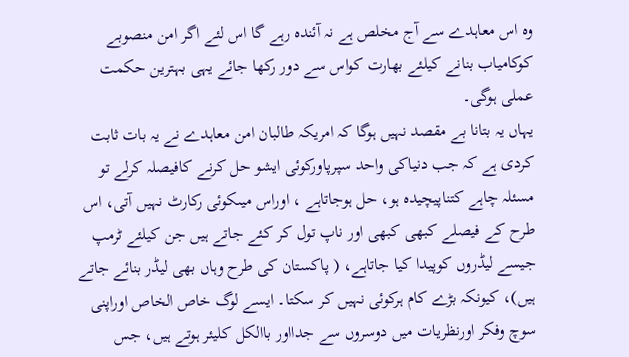وہ اس معاہدے سے آج مخلص ہے نہ آئندہ رہے گا اس لئے اگر امن منصوبے کوکامیاب بنانے کیلئے بھارت کواس سے دور رکھا جائے یہی بہترین حکمت عملی ہوگی۔
یہاں یہ بتانا بے مقصد نہیں ہوگا کہ امریکہ طالبان امن معاہدے نے یہ بات ثابت کردی ہے کہ جب دنیاکی واحد سپرپاورکوئی ایشو حل کرنے کافیصلہ کرلے تو مسئلہ چاہے کتناپیچیدہ ہو، حل ہوجاتاہے ، اوراس میںکوئی رکارٹ نہیں آتی، اس طرح کے فیصلے کبھی کبھی اور ناپ تول کر کئے جاتے ہیں جن کیلئے ٹرمپ جیسے لیڈروں کوپیدا کیا جاتاہے، ( پاکستان کی طرح وہاں بھی لیڈر بنائے جاتے ہیں)، کیونکہ بڑے کام ہرکوئی نہیں کر سکتا۔ ایسے لوگ خاص الخاص اوراپنی سوچ وفکر اورنظریات میں دوسروں سے جدااور باالکل کلیئر ہوتے ہیں، جس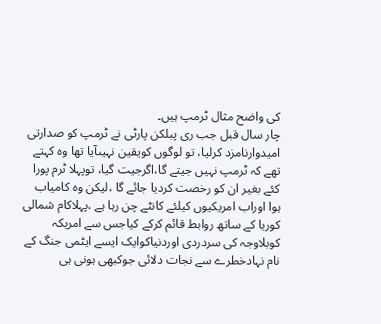کی واضح مثال ٹرمپ ہیں۔
چار سال قبل جب ری پبلکن پارٹی نے ٹرمپ کو صدارتی امیدوارنامزد کرلیا، تو لوگوں کویقین نہیںآیا تھا وہ کہتے تھے کہ ٹرمپ نہیں جیتے گا،اگرجیت گیا، توپہلا ٹرم پورا کئے بغیر ان کو رخصت کردیا جائے گا ،لیکن وہ کامیاب ہوا اوراب امریکیوں کیلئے کانٹے چن رہا ہے ،پہلاکام شمالی کوریا کے ساتھ روابط قائم کرکے کیاجس سے امریکہ کوبلاوجہ کی سردردی اوردنیاکوایک ایسے ایٹمی جنگ کے نام نہادخطرے سے نجات دلائی جوکبھی ہونی ہی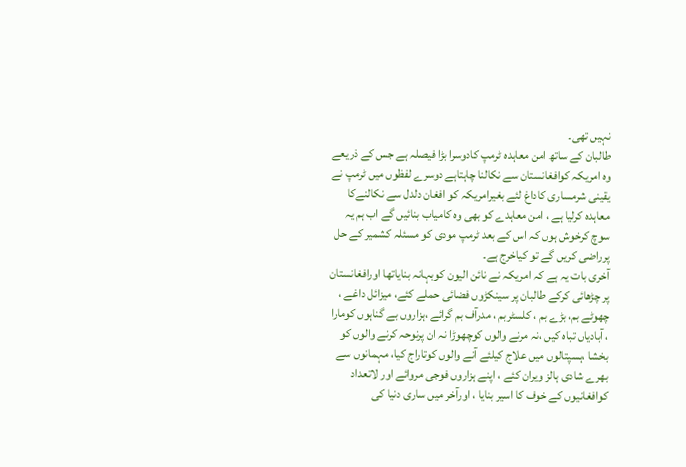نہیں تھی۔
طالبان کے ساتھ امن معاہدہ ٹرمپ کادوسرا بڑا فیصلہ ہے جس کے ذریعے وہ امریکہ کوافغانستان سے نکالنا چاہتاہے دوسرے لفظوں میں ٹرمپ نے یقینی شرمساری کاداغ لئے بغیرامریکہ کو افغان دلدل سے نکالنےکا معاہدہ کرلیا ہے ، امن معاہدے کو بھی وہ کامیاب بنائیں گے اب ہم یہ سوچ کرخوش ہوں کہ اس کے بعد ٹرمپ مودی کو مسئلہ کشمیر کے حل پرراضی کریں گے تو کیاخرج ہے۔
آخری بات یہ ہے کہ امریکہ نے نائن الیون کوبہانہ بنایاتھا اورافغانستان پر چڑھائی کرکے طالبان پر سینکڑوں فضائی حملے کئے، میزائل داغے ، چھوٹے بم، بڑے بم ، کلسٹربم ، مدرآف بم گرائے ،ہزاروں بے گناہوں کومارا ، آبادیاں تباہ کیں ،نہ مرنے والوں کوچھوڑا نہ ان پرنوحہ کرنے والوں کو بخشا ،ہسپتالوں میں علاج کیلئے آنے والوں کوتاراج کیا، مہمانوں سے بھرے شادی ہالز ویران کئے ، اپنے ہزاروں فوجی مروائے اور لاتعداد کوافغانیوں کے خوف کا اسیر بنایا ، اورآخر میں ساری دنیا کی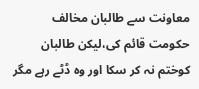معاونت سے طالبان مخالف حکومت قائم کی،لیکن طالبان کوختم نہ کر سکا اور وہ ڈٹے رہے مگر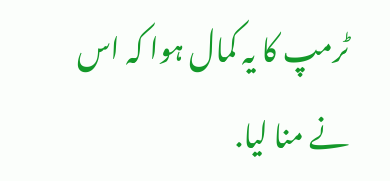ٹرمپ کا یہ کمال ہوا کہ اس نے منا لیا.